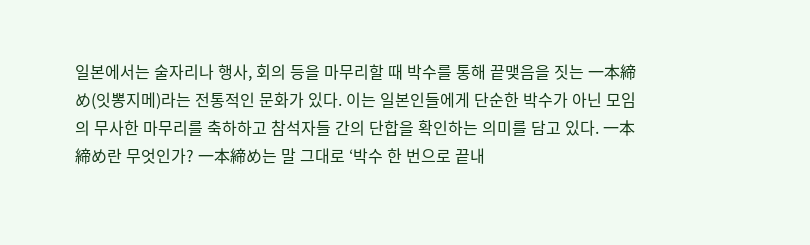일본에서는 술자리나 행사, 회의 등을 마무리할 때 박수를 통해 끝맺음을 짓는 一本締め(잇뽕지메)라는 전통적인 문화가 있다. 이는 일본인들에게 단순한 박수가 아닌 모임의 무사한 마무리를 축하하고 참석자들 간의 단합을 확인하는 의미를 담고 있다. 一本締め란 무엇인가? 一本締め는 말 그대로 ‘박수 한 번으로 끝내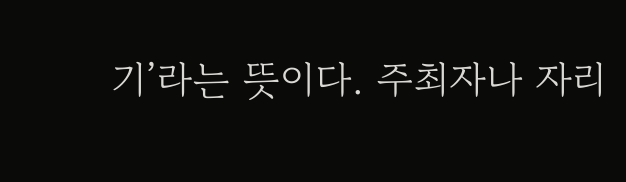기’라는 뜻이다. 주최자나 자리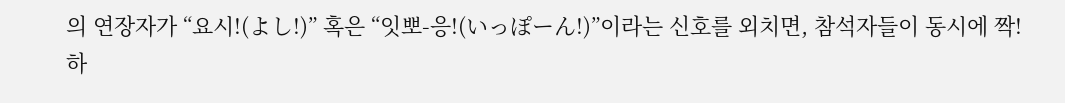의 연장자가 “요시!(よし!)” 혹은 “잇뽀-응!(いっぽーん!)”이라는 신호를 외치면, 참석자들이 동시에 짝! 하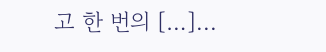고 한 번의 […]...